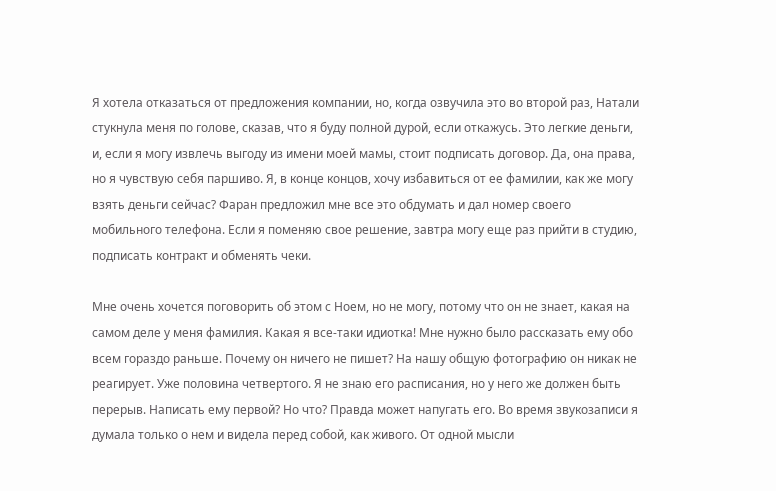Я хотела отказаться от предложения компании, но, когда озвучила это во второй раз, Натали стукнула меня по голове, сказав, что я буду полной дурой, если откажусь. Это легкие деньги, и, если я могу извлечь выгоду из имени моей мамы, стоит подписать договор. Да, она права, но я чувствую себя паршиво. Я, в конце концов, хочу избавиться от ее фамилии, как же могу взять деньги сейчас? Фаран предложил мне все это обдумать и дал номер своего мобильного телефона. Если я поменяю свое решение, завтра могу еще раз прийти в студию, подписать контракт и обменять чеки.

Мне очень хочется поговорить об этом с Ноем, но не могу, потому что он не знает, какая на самом деле у меня фамилия. Какая я все-таки идиотка! Мне нужно было рассказать ему обо всем гораздо раньше. Почему он ничего не пишет? На нашу общую фотографию он никак не реагирует. Уже половина четвертого. Я не знаю его расписания, но у него же должен быть перерыв. Написать ему первой? Но что? Правда может напугать его. Во время звукозаписи я думала только о нем и видела перед собой, как живого. От одной мысли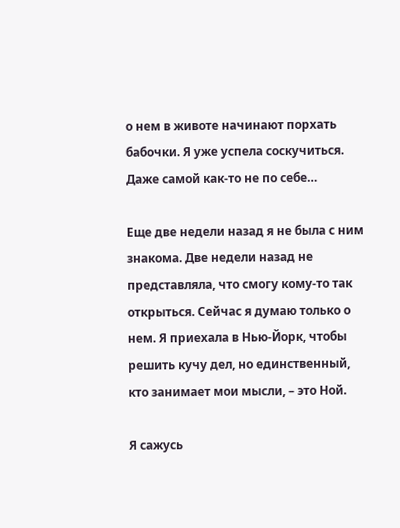о нем в животе начинают порхать бабочки. Я уже успела соскучиться. Даже самой как-то не по себе…

Еще две недели назад я не была с ним знакома. Две недели назад не представляла, что смогу кому-то так открыться. Сейчас я думаю только о нем. Я приехала в Нью-Йорк, чтобы решить кучу дел, но единственный, кто занимает мои мысли, – это Ной.

Я сажусь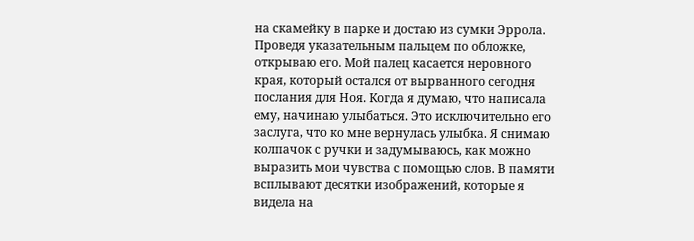на скамейку в парке и достаю из сумки Эррола. Проведя указательным пальцем по обложке, открываю его. Мой палец касается неровного края, который остался от вырванного сегодня послания для Ноя. Когда я думаю, что написала ему, начинаю улыбаться. Это исключительно его заслуга, что ко мне вернулась улыбка. Я снимаю колпачок с ручки и задумываюсь, как можно выразить мои чувства с помощью слов. В памяти всплывают десятки изображений, которые я видела на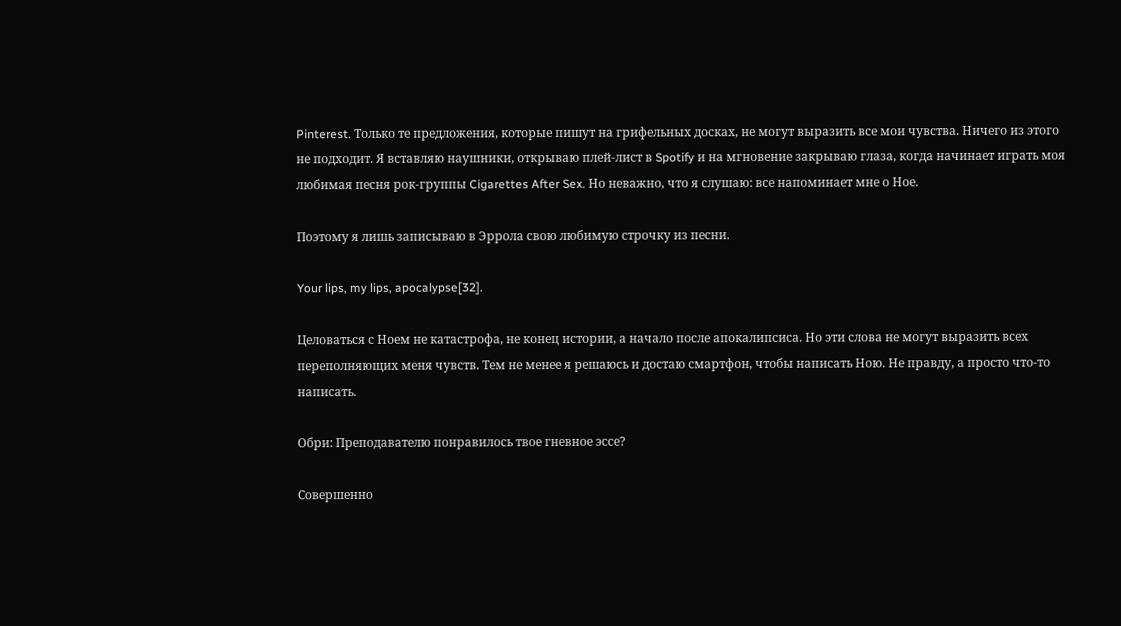Pinterest. Только те предложения, которые пишут на грифельных досках, не могут выразить все мои чувства. Ничего из этого не подходит. Я вставляю наушники, открываю плей-лист в Spotify и на мгновение закрываю глаза, когда начинает играть моя любимая песня рок-группы Cigarettes After Sex. Но неважно, что я слушаю: все напоминает мне о Ное.

Поэтому я лишь записываю в Эррола свою любимую строчку из песни.

Your lips, my lips, apocalypse[32].

Целоваться с Ноем не катастрофа, не конец истории, а начало после апокалипсиса. Но эти слова не могут выразить всех переполняющих меня чувств. Тем не менее я решаюсь и достаю смартфон, чтобы написать Ною. Не правду, а просто что-то написать.

Обри: Преподавателю понравилось твое гневное эссе?

Совершенно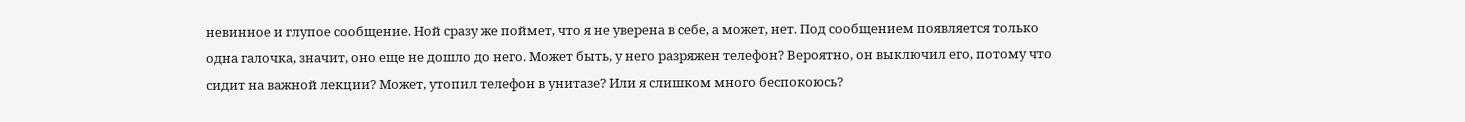невинное и глупое сообщение. Ной сразу же поймет, что я не уверена в себе, а может, нет. Под сообщением появляется только одна галочка, значит, оно еще не дошло до него. Может быть, у него разряжен телефон? Вероятно, он выключил его, потому что сидит на важной лекции? Может, утопил телефон в унитазе? Или я слишком много беспокоюсь?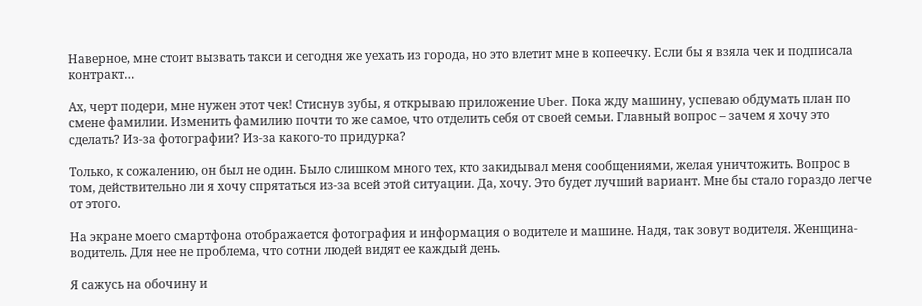Наверное, мне стоит вызвать такси и сегодня же уехать из города, но это влетит мне в копеечку. Если бы я взяла чек и подписала контракт…

Ах, черт подери, мне нужен этот чек! Стиснув зубы, я открываю приложение Uber. Пока жду машину, успеваю обдумать план по смене фамилии. Изменить фамилию почти то же самое, что отделить себя от своей семьи. Главный вопрос – зачем я хочу это сделать? Из-за фотографии? Из-за какого-то придурка?

Только, к сожалению, он был не один. Было слишком много тех, кто закидывал меня сообщениями, желая уничтожить. Вопрос в том, действительно ли я хочу спрятаться из-за всей этой ситуации. Да, хочу. Это будет лучший вариант. Мне бы стало гораздо легче от этого.

На экране моего смартфона отображается фотография и информация о водителе и машине. Надя, так зовут водителя. Женщина-водитель. Для нее не проблема, что сотни людей видят ее каждый день.

Я сажусь на обочину и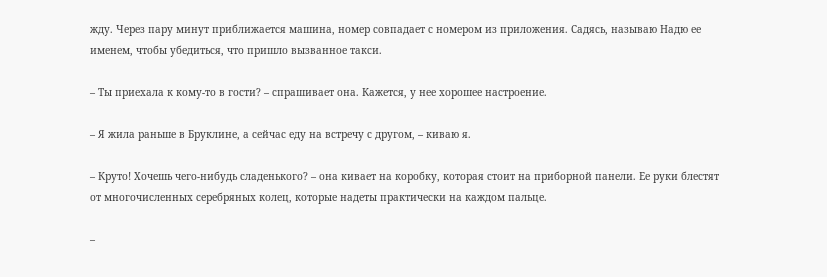жду. Через пару минут приближается машина, номер совпадает с номером из приложения. Садясь, называю Надю ее именем, чтобы убедиться, что пришло вызванное такси.

– Ты приехала к кому-то в гости? – спрашивает она. Кажется, у нее хорошее настроение.

– Я жила раньше в Бруклине, а сейчас еду на встречу с другом, – киваю я.

– Круто! Хочешь чего-нибудь сладенького? – она кивает на коробку, которая стоит на приборной панели. Ее руки блестят от многочисленных серебряных колец, которые надеты практически на каждом пальце.

–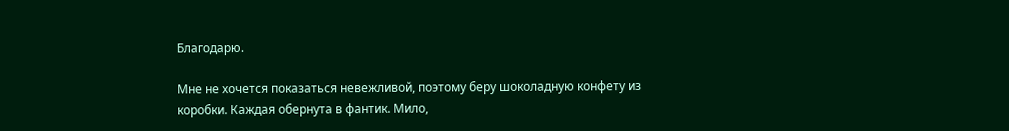Благодарю.

Мне не хочется показаться невежливой, поэтому беру шоколадную конфету из коробки. Каждая обернута в фантик. Мило,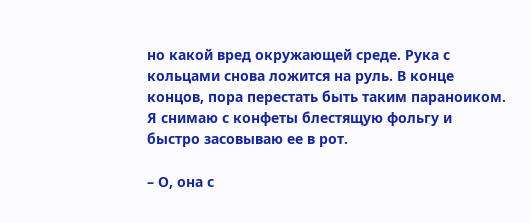но какой вред окружающей среде. Рука с кольцами снова ложится на руль. В конце концов, пора перестать быть таким параноиком. Я снимаю с конфеты блестящую фольгу и быстро засовываю ее в рот.

– О, она с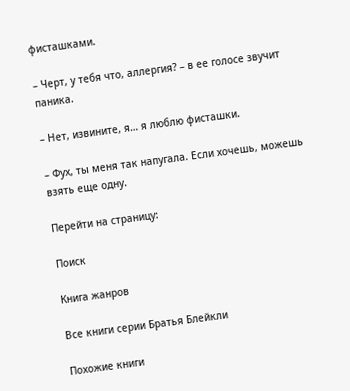фисташками.

– Черт, у тебя что, аллергия? – в ее голосе звучит паника.

– Нет, извините, я… я люблю фисташки.

– Фух, ты меня так напугала. Если хочешь, можешь взять еще одну.

Перейти на страницу:

Поиск

Книга жанров

Все книги серии Братья Блейкли

Похожие книги